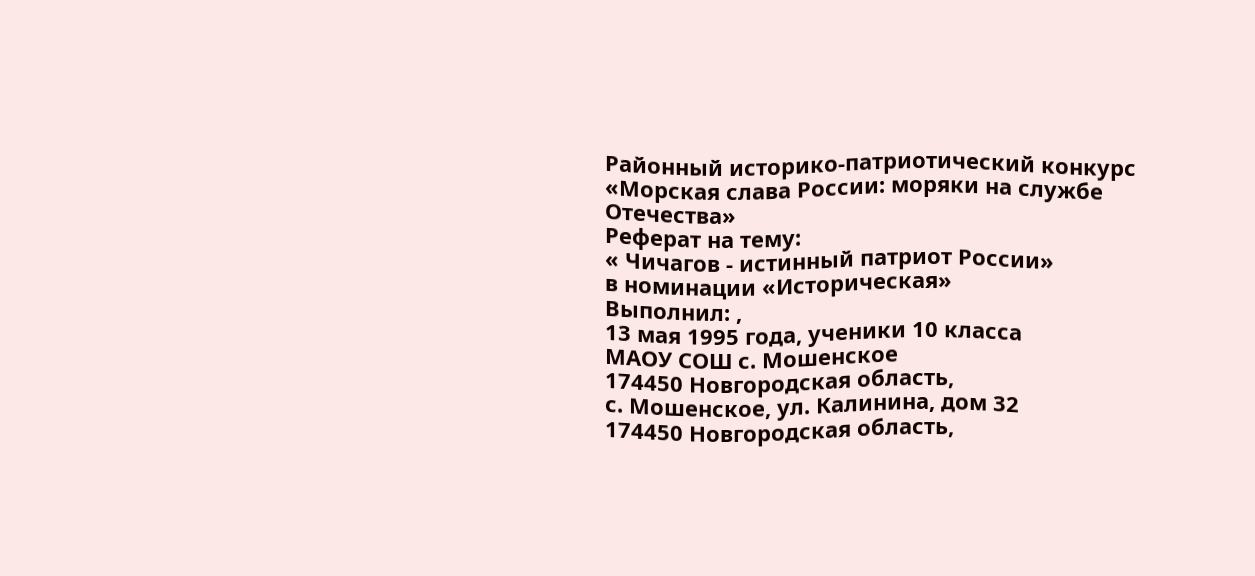Районный историко-патриотический конкурс
«Морская слава России: моряки на службе Отечества»
Реферат на тему:
« Чичагов - истинный патриот России»
в номинации «Историческая»
Выполнил: ,
13 мая 1995 года, ученики 10 класса
МАОУ СОШ с. Мошенское
174450 Новгородская область,
с. Мошенское, ул. Калинина, дом 32
174450 Новгородская область,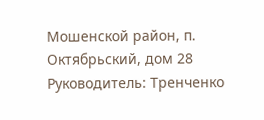Мошенской район, п. Октябрьский, дом 28
Руководитель: Тренченко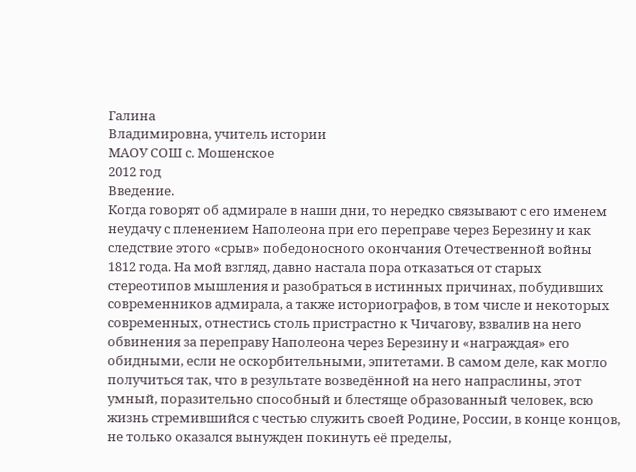Галина
Владимировна, учитель истории
МАОУ СОШ с. Мошенское
2012 год
Введение.
Когда говорят об адмирале в наши дни, то нередко связывают с его именем неудачу с пленением Наполеона при его переправе через Березину и как следствие этого «срыв» победоносного окончания Отечественной войны 1812 года. На мой взгляд, давно настала пора отказаться от старых стереотипов мышления и разобраться в истинных причинах, побудивших современников адмирала, а также историографов, в том числе и некоторых современных, отнестись столь пристрастно к Чичагову, взвалив на него обвинения за переправу Наполеона через Березину и «награждая» его обидными, если не оскорбительными, эпитетами. В самом деле, как могло получиться так, что в результате возведённой на него напраслины, этот умный, поразительно способный и блестяще образованный человек, всю жизнь стремившийся с честью служить своей Родине, России, в конце концов, не только оказался вынужден покинуть её пределы,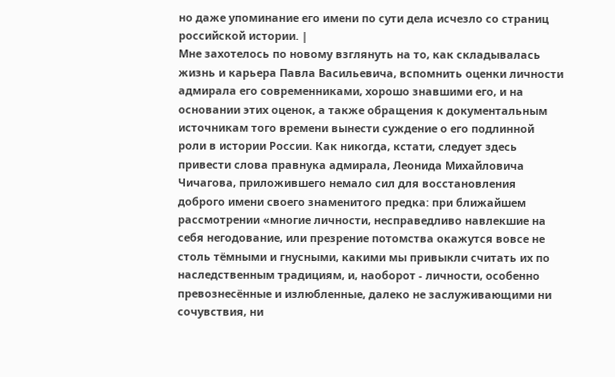но даже упоминание его имени по сути дела исчезло со страниц российской истории. |
Мне захотелось по новому взглянуть на то, как складывалась жизнь и карьера Павла Васильевича, вспомнить оценки личности адмирала его современниками, хорошо знавшими его, и на основании этих оценок, а также обращения к документальным источникам того времени вынести суждение о его подлинной роли в истории России. Как никогда, кстати, следует здесь привести слова правнука адмирала, Леонида Михайловича Чичагова, приложившего немало сил для восстановления доброго имени своего знаменитого предка: при ближайшем рассмотрении «многие личности, несправедливо навлекшие на себя негодование, или презрение потомства окажутся вовсе не столь тёмными и гнусными, какими мы привыкли считать их по наследственным традициям, и, наоборот - личности, особенно превознесённые и излюбленные, далеко не заслуживающими ни сочувствия, ни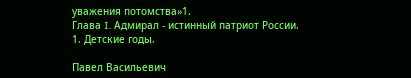уважения потомства»1.
Глава I. Адмирал - истинный патриот России.
1. Детские годы.

Павел Васильевич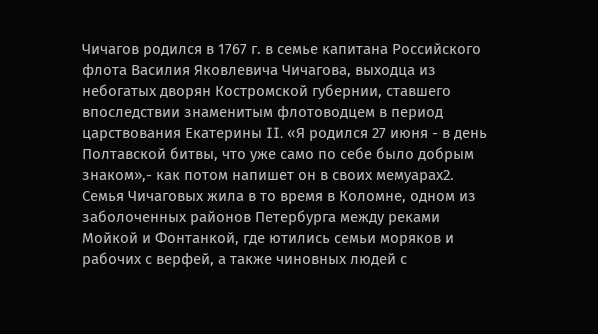Чичагов родился в 1767 г. в семье капитана Российского флота Василия Яковлевича Чичагова, выходца из небогатых дворян Костромской губернии, ставшего впоследствии знаменитым флотоводцем в период царствования Екатерины II. «Я родился 27 июня - в день Полтавской битвы, что уже само по себе было добрым знаком»,- как потом напишет он в своих мемуарах2. Семья Чичаговых жила в то время в Коломне, одном из заболоченных районов Петербурга между реками Мойкой и Фонтанкой, где ютились семьи моряков и рабочих с верфей, а также чиновных людей с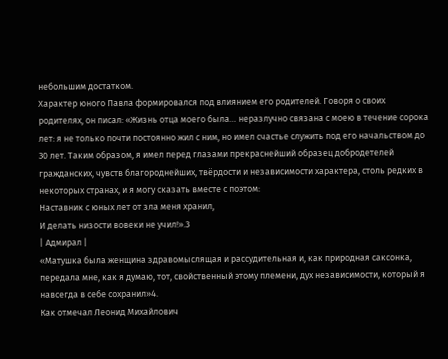небольшим достатком.
Характер юного Павла формировался под влиянием его родителей. Говоря о своих родителях, он писал: «Жизнь отца моего была… неразлучно связана с моею в течение сорока лет: я не только почти постоянно жил с ним, но имел счастье служить под его начальством до 30 лет. Таким образом, я имел перед глазами прекраснейший образец добродетелей гражданских, чувств благороднейших, твёрдости и независимости характера, столь редких в некоторых странах, и я могу сказать вместе с поэтом:
Наставник с юных лет от зла меня хранил,
И делать низости вовеки не учил!».3
| Адмирал |
«Матушка была женщина здравомыслящая и рассудительная и, как природная саксонка, передала мне, как я думаю, тот, свойственный этому племени, дух независимости, который я навсегда в себе сохранил»4.
Как отмечал Леонид Михайлович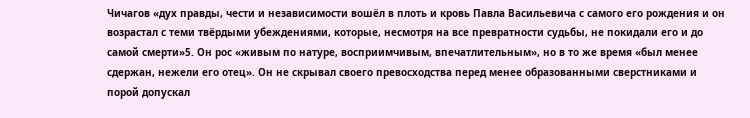Чичагов «дух правды, чести и независимости вошёл в плоть и кровь Павла Васильевича с самого его рождения и он возрастал с теми твёрдыми убеждениями, которые, несмотря на все превратности судьбы, не покидали его и до самой смерти»5. Он рос «живым по натуре, восприимчивым, впечатлительным», но в то же время «был менее сдержан, нежели его отец». Он не скрывал своего превосходства перед менее образованными сверстниками и порой допускал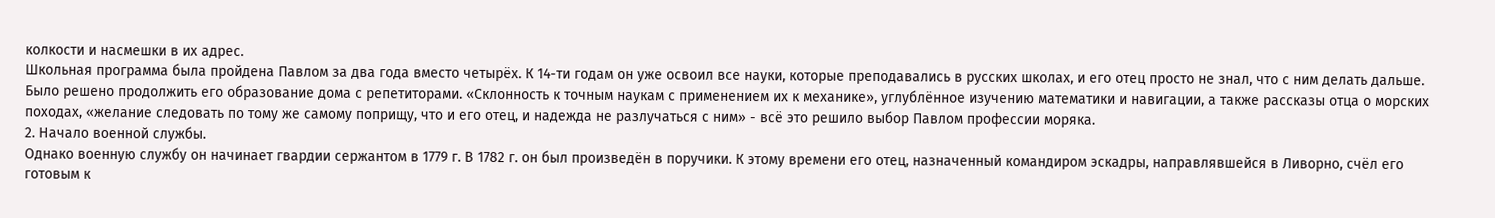колкости и насмешки в их адрес.
Школьная программа была пройдена Павлом за два года вместо четырёх. К 14-ти годам он уже освоил все науки, которые преподавались в русских школах, и его отец просто не знал, что с ним делать дальше. Было решено продолжить его образование дома с репетиторами. «Склонность к точным наукам с применением их к механике», углублённое изучению математики и навигации, а также рассказы отца о морских походах, «желание следовать по тому же самому поприщу, что и его отец, и надежда не разлучаться с ним» - всё это решило выбор Павлом профессии моряка.
2. Начало военной службы.
Однако военную службу он начинает гвардии сержантом в 1779 г. В 1782 г. он был произведён в поручики. К этому времени его отец, назначенный командиром эскадры, направлявшейся в Ливорно, счёл его готовым к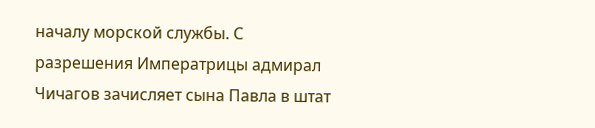началу морской службы. С разрешения Императрицы адмирал Чичагов зачисляет сына Павла в штат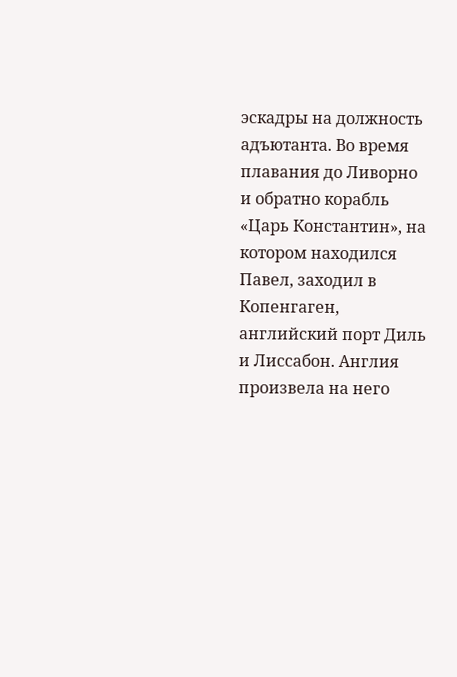эскадры на должность адъютанта. Во время плавания до Ливорно и обратно корабль «Царь Константин», на котором находился Павел, заходил в Копенгаген, английский порт Диль и Лиссабон. Англия произвела на него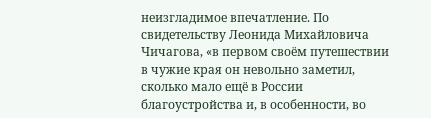неизгладимое впечатление. По свидетельству Леонида Михайловича Чичагова, «в первом своём путешествии в чужие края он невольно заметил, сколько мало ещё в России благоустройства и, в особенности, во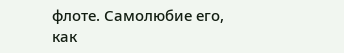флоте. Самолюбие его, как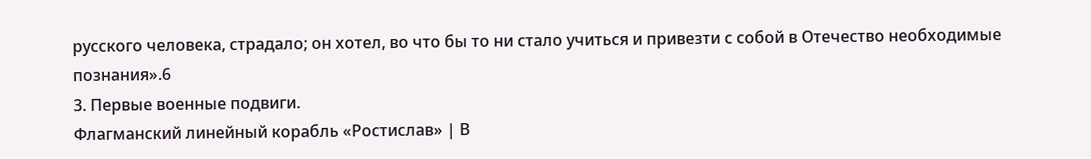русского человека, страдало; он хотел, во что бы то ни стало учиться и привезти с собой в Отечество необходимые познания».6
3. Первые военные подвиги.
Флагманский линейный корабль «Ростислав» | В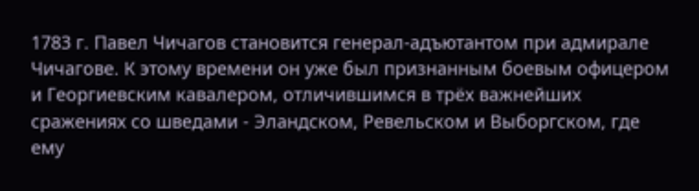1783 г. Павел Чичагов становится генерал-адъютантом при адмирале Чичагове. К этому времени он уже был признанным боевым офицером и Георгиевским кавалером, отличившимся в трёх важнейших сражениях со шведами - Эландском, Ревельском и Выборгском, где ему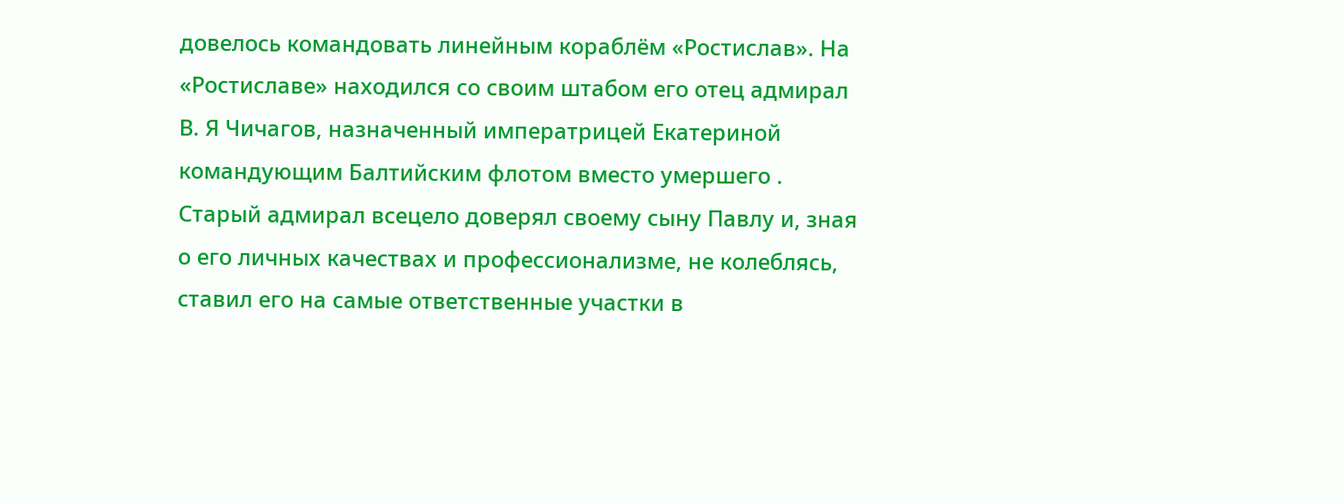довелось командовать линейным кораблём «Ростислав». На «Ростиславе» находился со своим штабом его отец адмирал В. Я Чичагов, назначенный императрицей Екатериной командующим Балтийским флотом вместо умершего . Старый адмирал всецело доверял своему сыну Павлу и, зная о его личных качествах и профессионализме, не колеблясь, ставил его на самые ответственные участки в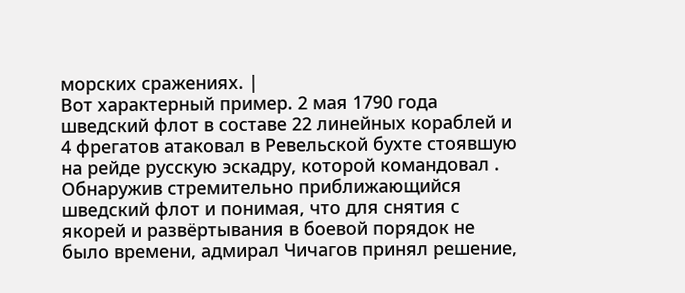морских сражениях. |
Вот характерный пример. 2 мая 1790 года шведский флот в составе 22 линейных кораблей и 4 фрегатов атаковал в Ревельской бухте стоявшую на рейде русскую эскадру, которой командовал . Обнаружив стремительно приближающийся шведский флот и понимая, что для снятия с якорей и развёртывания в боевой порядок не было времени, адмирал Чичагов принял решение,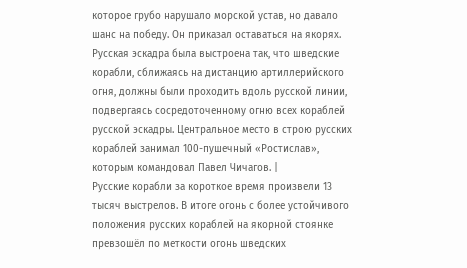которое грубо нарушало морской устав, но давало шанс на победу. Он приказал оставаться на якорях. Русская эскадра была выстроена так, что шведские корабли, сближаясь на дистанцию артиллерийского огня, должны были проходить вдоль русской линии, подвергаясь сосредоточенному огню всех кораблей русской эскадры. Центральное место в строю русских кораблей занимал 100-пушечный «Ростислав», которым командовал Павел Чичагов. |
Русские корабли за короткое время произвели 13 тысяч выстрелов. В итоге огонь с более устойчивого положения русских кораблей на якорной стоянке превзошёл по меткости огонь шведских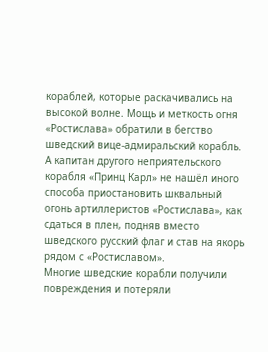кораблей, которые раскачивались на высокой волне. Мощь и меткость огня «Ростислава» обратили в бегство шведский вице-адмиральский корабль. А капитан другого неприятельского корабля «Принц Карл» не нашёл иного способа приостановить шквальный огонь артиллеристов «Ростислава», как сдаться в плен, подняв вместо шведского русский флаг и став на якорь рядом с «Ростиславом».
Многие шведские корабли получили повреждения и потеряли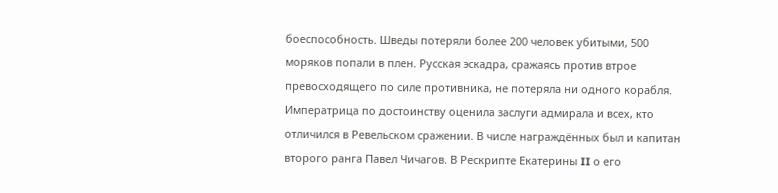боеспособность. Шведы потеряли более 200 человек убитыми, 500 моряков попали в плен. Русская эскадра, сражаясь против втрое превосходящего по силе противника, не потеряла ни одного корабля. Императрица по достоинству оценила заслуги адмирала и всех, кто отличился в Ревельском сражении. В числе награждённых был и капитан второго ранга Павел Чичагов. В Рескрипте Екатерины II о его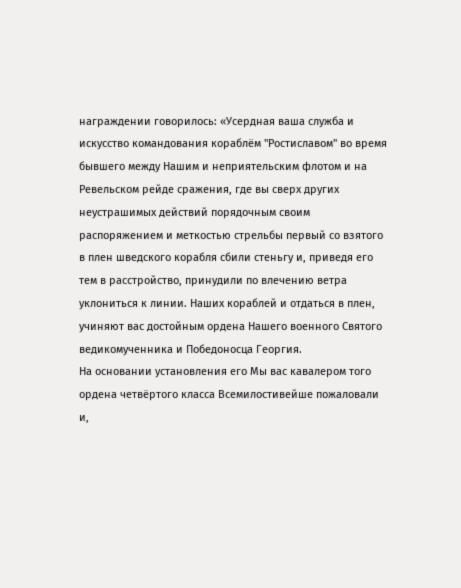награждении говорилось: «Усердная ваша служба и искусство командования кораблём "Ростиславом" во время бывшего между Нашим и неприятельским флотом и на Ревельском рейде сражения, где вы сверх других неустрашимых действий порядочным своим распоряжением и меткостью стрельбы первый со взятого в плен шведского корабля сбили стеньгу и, приведя его тем в расстройство, принудили по влечению ветра уклониться к линии. Наших кораблей и отдаться в плен, учиняют вас достойным ордена Нашего военного Святого ведикомученника и Победоносца Георгия.
На основании установления его Мы вас кавалером того ордена четвёртого класса Всемилостивейше пожаловали и,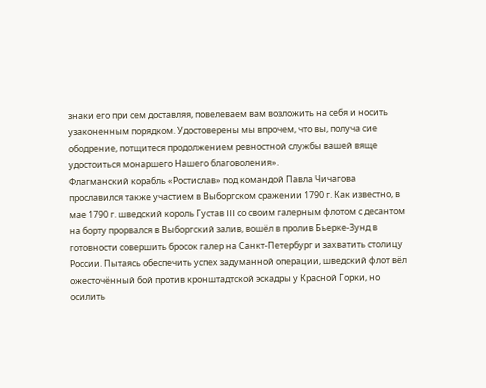знаки его при сем доставляя, повелеваем вам возложить на себя и носить узаконенным порядком. Удостоверены мы впрочем, что вы, получа сие ободрение, потщитеся продолжением ревностной службы вашей вяще удостоиться монаршего Нашего благоволения».
Флагманский корабль «Ростислав» под командой Павла Чичагова прославился также участием в Выборгском сражении 1790 г. Как известно, в мае 1790 г. шведский король Густав III со своим галерным флотом с десантом на борту прорвался в Выборгский залив, вошёл в пролив Бьерке-Зунд в готовности совершить бросок галер на Санкт-Петербург и захватить столицу России. Пытаясь обеспечить успех задуманной операции, шведский флот вёл ожесточённый бой против кронштадтской эскадры у Красной Горки, но осилить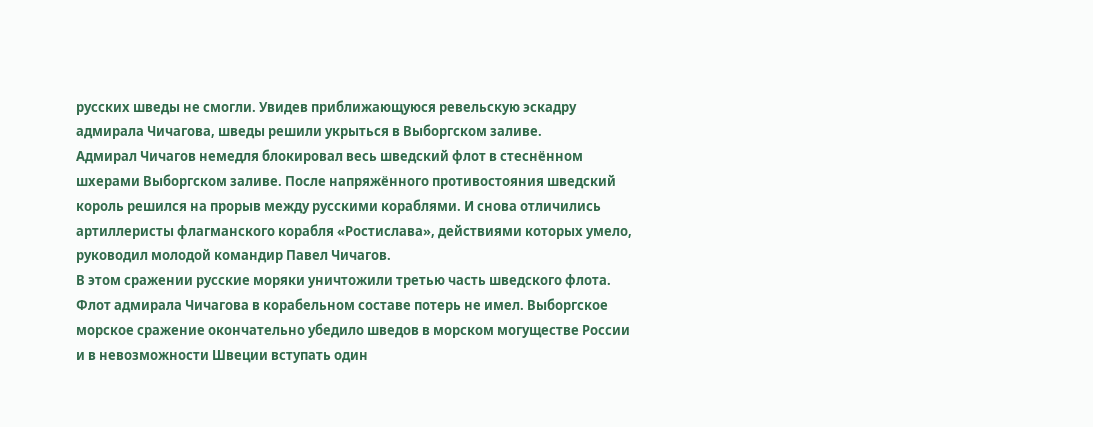русских шведы не смогли. Увидев приближающуюся ревельскую эскадру адмирала Чичагова, шведы решили укрыться в Выборгском заливе.
Адмирал Чичагов немедля блокировал весь шведский флот в стеснённом шхерами Выборгском заливе. После напряжённого противостояния шведский король решился на прорыв между русскими кораблями. И снова отличились артиллеристы флагманского корабля «Ростислава», действиями которых умело, руководил молодой командир Павел Чичагов.
В этом сражении русские моряки уничтожили третью часть шведского флота. Флот адмирала Чичагова в корабельном составе потерь не имел. Выборгское морское сражение окончательно убедило шведов в морском могуществе России и в невозможности Швеции вступать один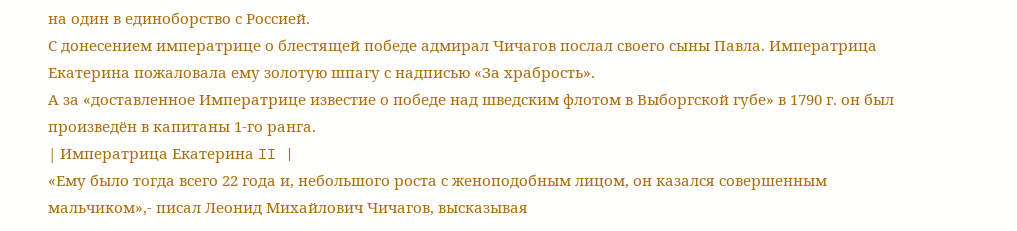на один в единоборство с Россией.
С донесением императрице о блестящей победе адмирал Чичагов послал своего сыны Павла. Императрица Екатерина пожаловала ему золотую шпагу с надписью «За храбрость».
А за «доставленное Императрице известие о победе над шведским флотом в Выборгской губе» в 1790 г. он был произведён в капитаны 1-го ранга.
| Императрица Екатерина II |
«Ему было тогда всего 22 года и, небольшого роста с женоподобным лицом, он казался совершенным мальчиком»,- писал Леонид Михайлович Чичагов, высказывая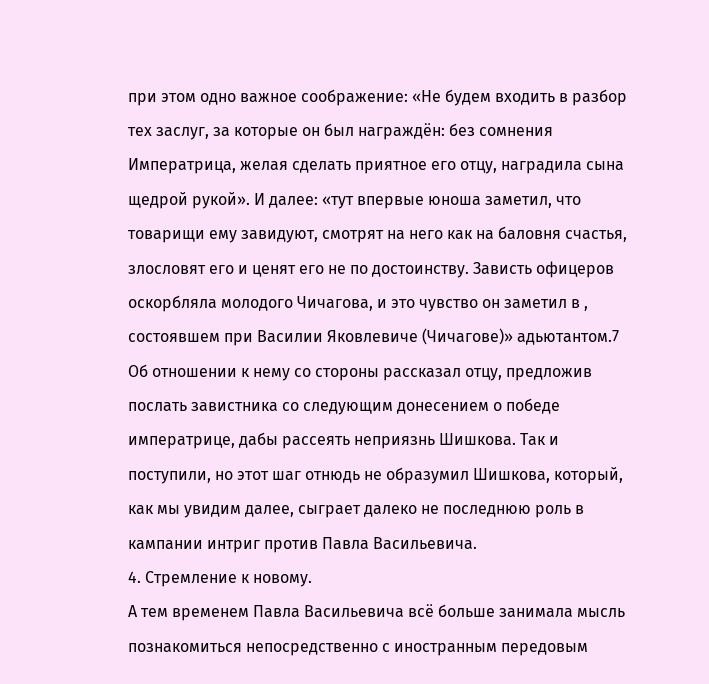при этом одно важное соображение: «Не будем входить в разбор тех заслуг, за которые он был награждён: без сомнения Императрица, желая сделать приятное его отцу, наградила сына щедрой рукой». И далее: «тут впервые юноша заметил, что товарищи ему завидуют, смотрят на него как на баловня счастья, злословят его и ценят его не по достоинству. Зависть офицеров оскорбляла молодого Чичагова, и это чувство он заметил в , состоявшем при Василии Яковлевиче (Чичагове)» адьютантом.7 Об отношении к нему со стороны рассказал отцу, предложив послать завистника со следующим донесением о победе императрице, дабы рассеять неприязнь Шишкова. Так и поступили, но этот шаг отнюдь не образумил Шишкова, который, как мы увидим далее, сыграет далеко не последнюю роль в кампании интриг против Павла Васильевича.
4. Стремление к новому.
А тем временем Павла Васильевича всё больше занимала мысль познакомиться непосредственно с иностранным передовым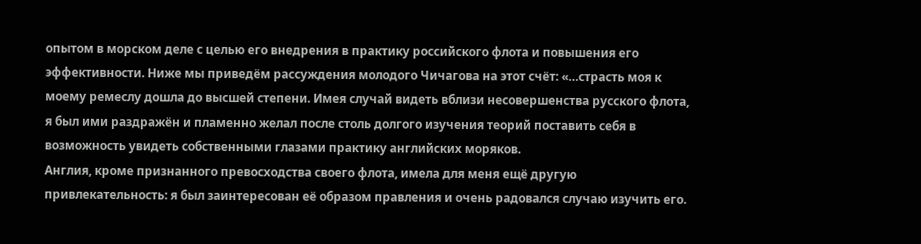опытом в морском деле с целью его внедрения в практику российского флота и повышения его эффективности. Ниже мы приведём рассуждения молодого Чичагова на этот счёт: «…страсть моя к моему ремеслу дошла до высшей степени. Имея случай видеть вблизи несовершенства русского флота, я был ими раздражён и пламенно желал после столь долгого изучения теорий поставить себя в возможность увидеть собственными глазами практику английских моряков.
Англия, кроме признанного превосходства своего флота, имела для меня ещё другую привлекательность: я был заинтересован её образом правления и очень радовался случаю изучить его.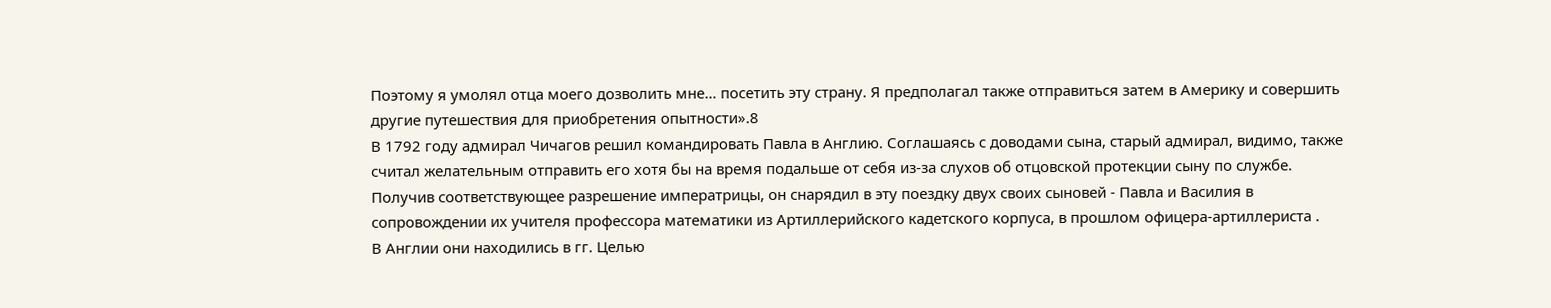Поэтому я умолял отца моего дозволить мне… посетить эту страну. Я предполагал также отправиться затем в Америку и совершить другие путешествия для приобретения опытности».8
В 1792 году адмирал Чичагов решил командировать Павла в Англию. Соглашаясь с доводами сына, старый адмирал, видимо, также считал желательным отправить его хотя бы на время подальше от себя из-за слухов об отцовской протекции сыну по службе. Получив соответствующее разрешение императрицы, он снарядил в эту поездку двух своих сыновей - Павла и Василия в сопровождении их учителя профессора математики из Артиллерийского кадетского корпуса, в прошлом офицера-артиллериста .
В Англии они находились в гг. Целью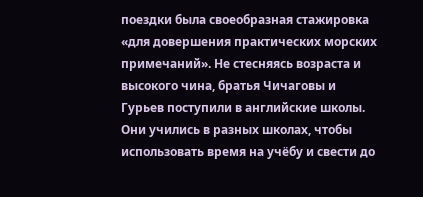поездки была своеобразная стажировка «для довершения практических морских примечаний». Не стесняясь возраста и высокого чина, братья Чичаговы и Гурьев поступили в английские школы. Они учились в разных школах, чтобы использовать время на учёбу и свести до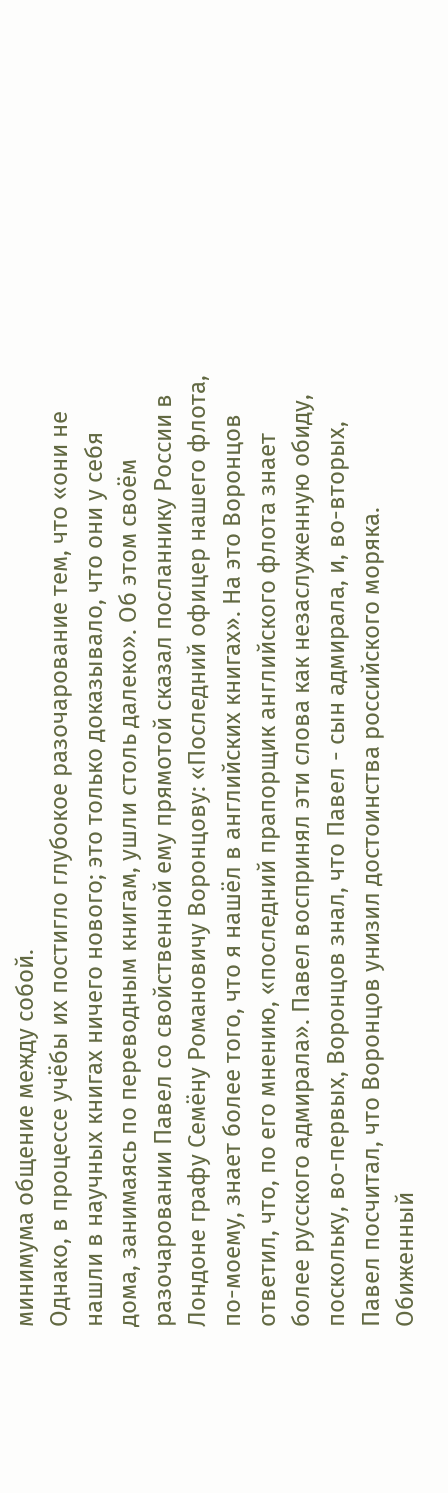минимума общение между собой.
Однако, в процессе учёбы их постигло глубокое разочарование тем, что «они не нашли в научных книгах ничего нового; это только доказывало, что они у себя дома, занимаясь по переводным книгам, ушли столь далеко». Об этом своём разочаровании Павел со свойственной ему прямотой сказал посланнику России в Лондоне графу Семёну Романовичу Воронцову: «Последний офицер нашего флота, по-моему, знает более того, что я нашёл в английских книгах». На это Воронцов ответил, что, по его мнению, «последний прапорщик английского флота знает более русского адмирала». Павел воспринял эти слова как незаслуженную обиду, поскольку, во-первых, Воронцов знал, что Павел - сын адмирала, и, во-вторых, Павел посчитал, что Воронцов унизил достоинства российского моряка. Обиженный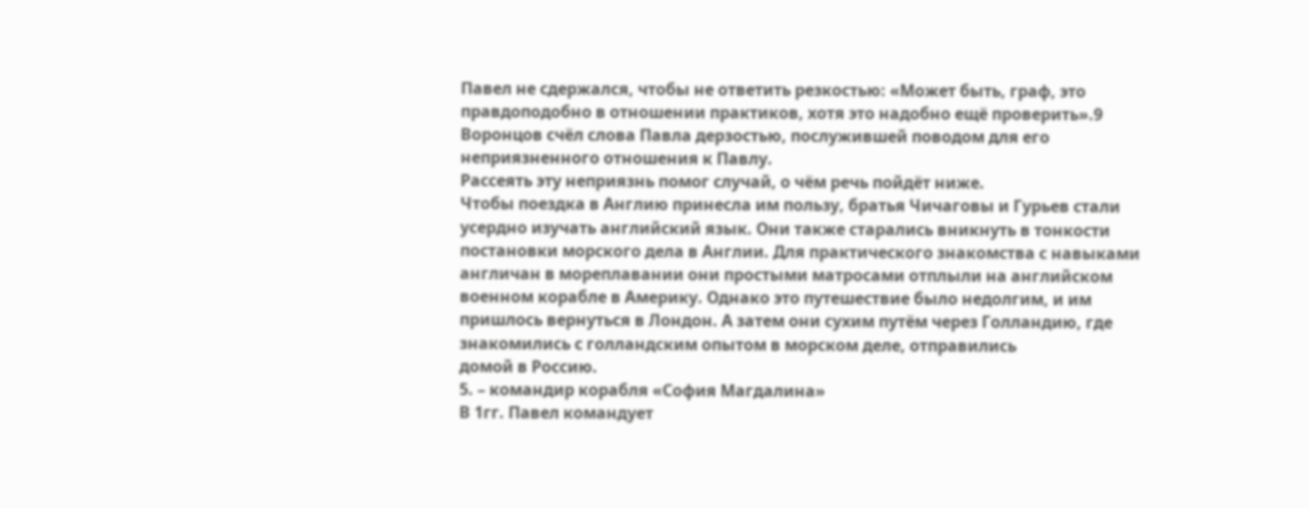Павел не сдержался, чтобы не ответить резкостью: «Может быть, граф, это правдоподобно в отношении практиков, хотя это надобно ещё проверить».9
Воронцов счёл слова Павла дерзостью, послужившей поводом для его неприязненного отношения к Павлу.
Рассеять эту неприязнь помог случай, о чём речь пойдёт ниже.
Чтобы поездка в Англию принесла им пользу, братья Чичаговы и Гурьев стали усердно изучать английский язык. Они также старались вникнуть в тонкости постановки морского дела в Англии. Для практического знакомства с навыками англичан в мореплавании они простыми матросами отплыли на английском военном корабле в Америку. Однако это путешествие было недолгим, и им пришлось вернуться в Лондон. А затем они сухим путём через Голландию, где знакомились с голландским опытом в морском деле, отправились
домой в Россию.
5. – командир корабля «София Магдалина»
В 1гг. Павел командует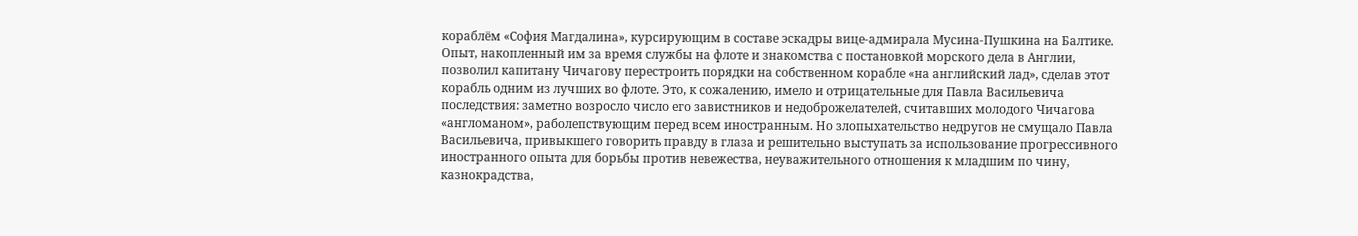кораблём «София Магдалина», курсирующим в составе эскадры вице-адмирала Мусина-Пушкина на Балтике.
Опыт, накопленный им за время службы на флоте и знакомства с постановкой морского дела в Англии, позволил капитану Чичагову перестроить порядки на собственном корабле «на английский лад», сделав этот корабль одним из лучших во флоте. Это, к сожалению, имело и отрицательные для Павла Васильевича последствия: заметно возросло число его завистников и недоброжелателей, считавших молодого Чичагова «англоманом», раболепствующим перед всем иностранным. Но злопыхательство недругов не смущало Павла Васильевича, привыкшего говорить правду в глаза и решительно выступать за использование прогрессивного иностранного опыта для борьбы против невежества, неуважительного отношения к младшим по чину, казнокрадства,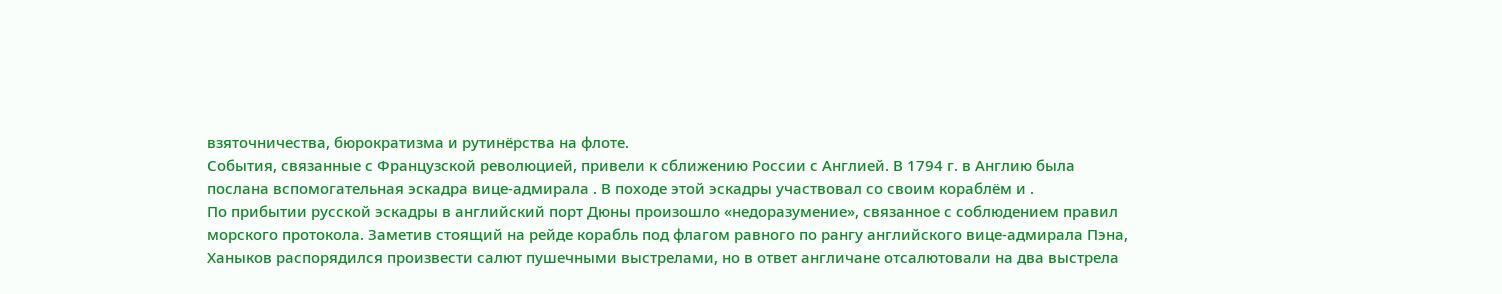взяточничества, бюрократизма и рутинёрства на флоте.
События, связанные с Французской революцией, привели к сближению России с Англией. В 1794 г. в Англию была послана вспомогательная эскадра вице-адмирала . В походе этой эскадры участвовал со своим кораблём и .
По прибытии русской эскадры в английский порт Дюны произошло «недоразумение», связанное с соблюдением правил морского протокола. Заметив стоящий на рейде корабль под флагом равного по рангу английского вице-адмирала Пэна, Ханыков распорядился произвести салют пушечными выстрелами, но в ответ англичане отсалютовали на два выстрела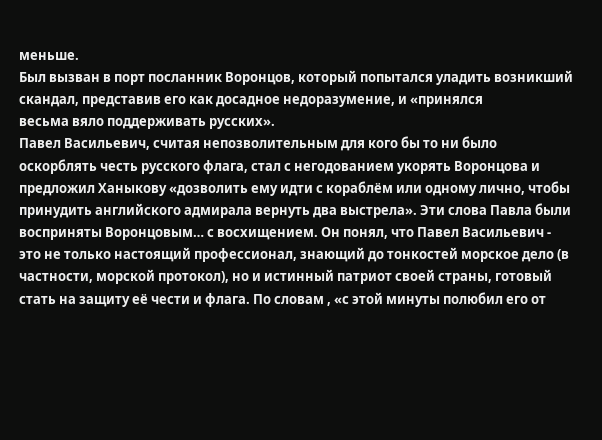меньше.
Был вызван в порт посланник Воронцов, который попытался уладить возникший скандал, представив его как досадное недоразумение, и «принялся
весьма вяло поддерживать русских».
Павел Васильевич, считая непозволительным для кого бы то ни было оскорблять честь русского флага, стал с негодованием укорять Воронцова и предложил Ханыкову «дозволить ему идти с кораблём или одному лично, чтобы принудить английского адмирала вернуть два выстрела». Эти слова Павла были восприняты Воронцовым… с восхищением. Он понял, что Павел Васильевич - это не только настоящий профессионал, знающий до тонкостей морское дело (в частности, морской протокол), но и истинный патриот своей страны, готовый стать на защиту её чести и флага. По словам , «с этой минуты полюбил его от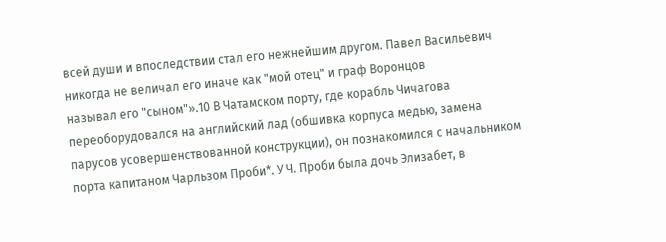всей души и впоследствии стал его нежнейшим другом. Павел Васильевич никогда не величал его иначе как "мой отец" и граф Воронцов
называл его "сыном"».10 В Чатамском порту, где корабль Чичагова переоборудовался на английский лад (обшивка корпуса медью, замена парусов усовершенствованной конструкции), он познакомился с начальником порта капитаном Чарльзом Проби*. У Ч. Проби была дочь Элизабет, в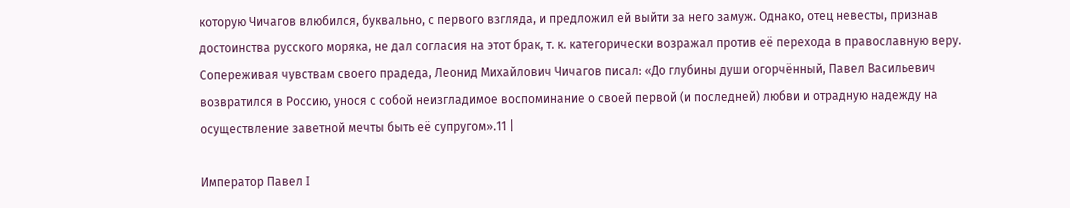которую Чичагов влюбился, буквально, с первого взгляда, и предложил ей выйти за него замуж. Однако, отец невесты, признав достоинства русского моряка, не дал согласия на этот брак, т. к. категорически возражал против её перехода в православную веру. Сопереживая чувствам своего прадеда, Леонид Михайлович Чичагов писал: «До глубины души огорчённый, Павел Васильевич возвратился в Россию, унося с собой неизгладимое воспоминание о своей первой (и последней) любви и отрадную надежду на осуществление заветной мечты быть её супругом».11 |

Император Павел I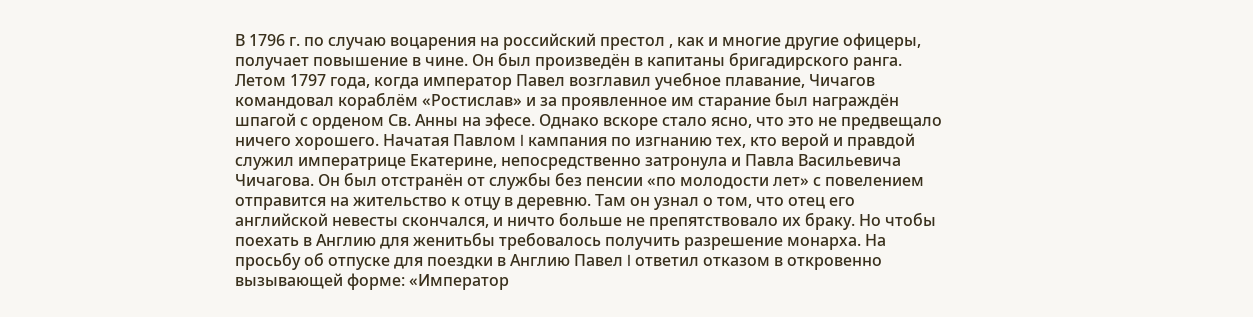В 1796 г. по случаю воцарения на российский престол , как и многие другие офицеры, получает повышение в чине. Он был произведён в капитаны бригадирского ранга. Летом 1797 года, когда император Павел возглавил учебное плавание, Чичагов командовал кораблём «Ростислав» и за проявленное им старание был награждён шпагой с орденом Св. Анны на эфесе. Однако вскоре стало ясно, что это не предвещало ничего хорошего. Начатая Павлом I кампания по изгнанию тех, кто верой и правдой служил императрице Екатерине, непосредственно затронула и Павла Васильевича Чичагова. Он был отстранён от службы без пенсии «по молодости лет» с повелением отправится на жительство к отцу в деревню. Там он узнал о том, что отец его английской невесты скончался, и ничто больше не препятствовало их браку. Но чтобы поехать в Англию для женитьбы требовалось получить разрешение монарха. На просьбу об отпуске для поездки в Англию Павел I ответил отказом в откровенно вызывающей форме: «Император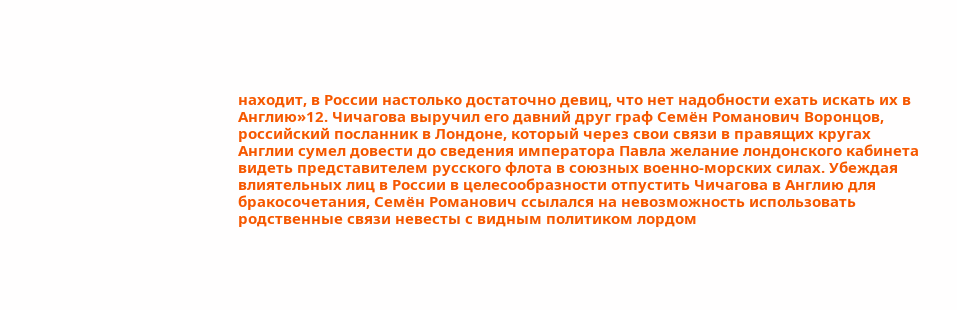находит, в России настолько достаточно девиц, что нет надобности ехать искать их в Англию»12. Чичагова выручил его давний друг граф Семён Романович Воронцов, российский посланник в Лондоне, который через свои связи в правящих кругах Англии сумел довести до сведения императора Павла желание лондонского кабинета видеть представителем русского флота в союзных военно-морских силах. Убеждая влиятельных лиц в России в целесообразности отпустить Чичагова в Англию для бракосочетания, Семён Романович ссылался на невозможность использовать родственные связи невесты с видным политиком лордом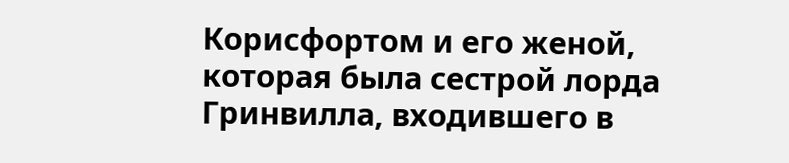Корисфортом и его женой, которая была сестрой лорда Гринвилла, входившего в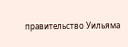правительство Уильяма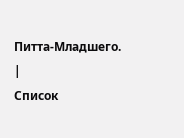Питта-Младшего.
|
Список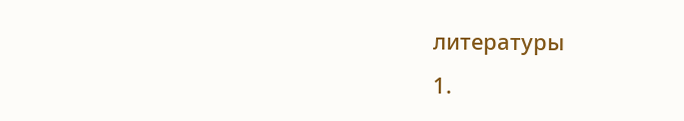литературы
1.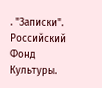. "Записки". Российский Фонд Культуры.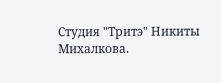Студия "Тритэ" Никиты Михалкова.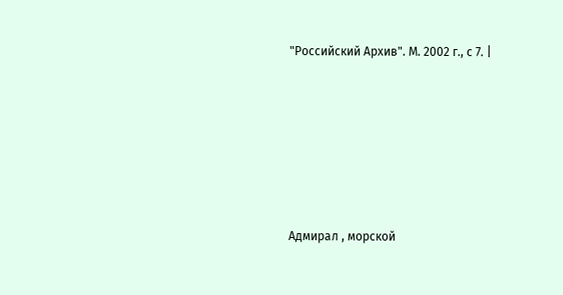"Российский Архив". М. 2002 г., с 7. |







Адмирал , морской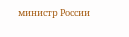министр России